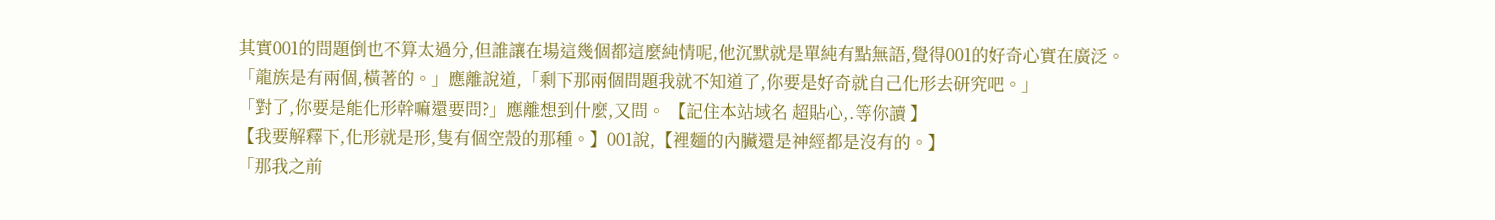其實001的問題倒也不算太過分,但誰讓在場這幾個都這麼純情呢,他沉默就是單純有點無語,覺得001的好奇心實在廣泛。
「龍族是有兩個,橫著的。」應離說道,「剩下那兩個問題我就不知道了,你要是好奇就自己化形去研究吧。」
「對了,你要是能化形幹嘛還要問?」應離想到什麼,又問。 【記住本站域名 超貼心,.等你讀 】
【我要解釋下,化形就是形,隻有個空殼的那種。】001說,【裡麵的內臟還是神經都是沒有的。】
「那我之前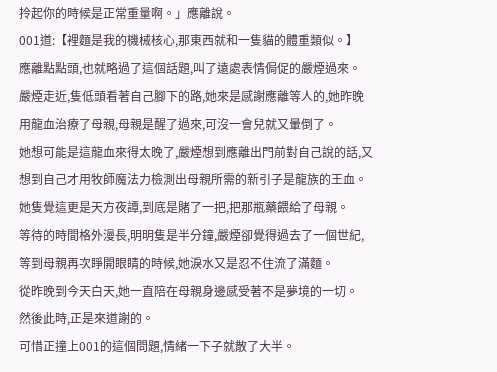拎起你的時候是正常重量啊。」應離說。
001道:【裡麵是我的機械核心,那東西就和一隻貓的體重類似。】
應離點點頭,也就略過了這個話題,叫了遠處表情侷促的嚴煙過來。
嚴煙走近,隻低頭看著自己腳下的路,她來是感謝應離等人的,她昨晚用龍血治療了母親,母親是醒了過來,可沒一會兒就又暈倒了。
她想可能是這龍血來得太晚了,嚴煙想到應離出門前對自己說的話,又想到自己才用牧師魔法力檢測出母親所需的新引子是龍族的王血。
她隻覺這更是天方夜譚,到底是賭了一把,把那瓶藥餵給了母親。
等待的時間格外漫長,明明隻是半分鐘,嚴煙卻覺得過去了一個世紀,等到母親再次睜開眼睛的時候,她淚水又是忍不住流了滿麵。
從昨晚到今天白天,她一直陪在母親身邊感受著不是夢境的一切。
然後此時,正是來道謝的。
可惜正撞上001的這個問題,情緒一下子就散了大半。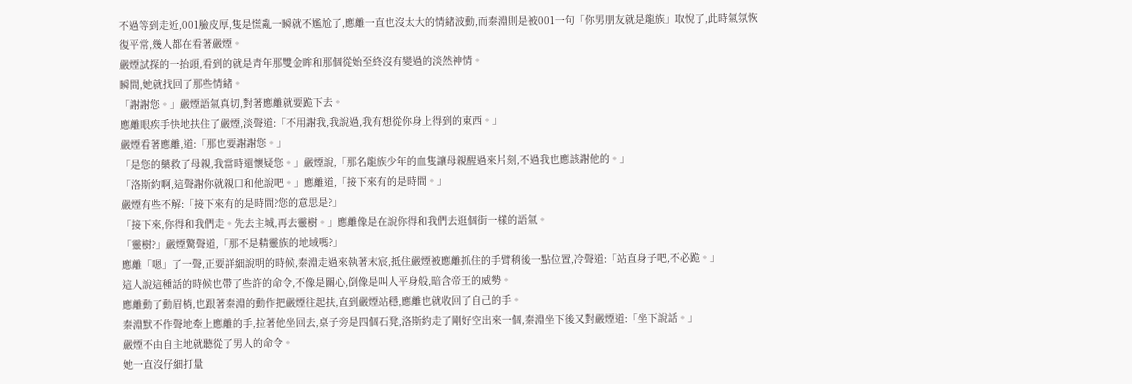不過等到走近,001臉皮厚,隻是慌亂一瞬就不尷尬了,應離一直也沒太大的情緒波動,而秦淵則是被001一句「你男朋友就是龍族」取悅了,此時氣氛恢復平常,幾人都在看著嚴煙。
嚴煙試探的一抬頭,看到的就是青年那雙金眸和那個從始至終沒有變過的淡然神情。
瞬間,她就找回了那些情緒。
「謝謝您。」嚴煙語氣真切,對著應離就要跪下去。
應離眼疾手快地扶住了嚴煙,淡聲道:「不用謝我,我說過,我有想從你身上得到的東西。」
嚴煙看著應離,道:「那也要謝謝您。」
「是您的藥救了母親,我當時還懷疑您。」嚴煙說,「那名龍族少年的血隻讓母親醒過來片刻,不過我也應該謝他的。」
「洛斯約啊,這聲謝你就親口和他說吧。」應離道,「接下來有的是時間。」
嚴煙有些不解:「接下來有的是時間?您的意思是?」
「接下來,你得和我們走。先去主城,再去靈樹。」應離像是在說你得和我們去逛個街一樣的語氣。
「靈樹?」嚴煙驚聲道,「那不是精靈族的地域嗎?」
應離「嗯」了一聲,正要詳細說明的時候,秦淵走過來執著末宸,抵住嚴煙被應離抓住的手臂稍後一點位置,冷聲道:「站直身子吧,不必跪。」
這人說這種話的時候也帶了些許的命令,不像是關心,倒像是叫人平身般,暗含帝王的威勢。
應離動了動眉梢,也跟著秦淵的動作把嚴煙往起扶,直到嚴煙站穩,應離也就收回了自己的手。
秦淵默不作聲地牽上應離的手,拉著他坐回去,桌子旁是四個石凳,洛斯約走了剛好空出來一個,秦淵坐下後又對嚴煙道:「坐下說話。」
嚴煙不由自主地就聽從了男人的命令。
她一直沒仔細打量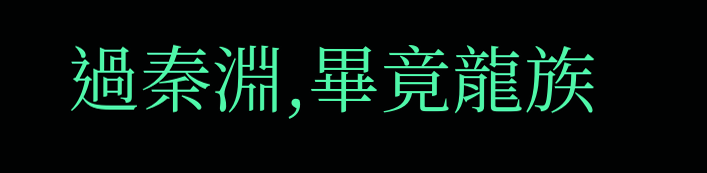過秦淵,畢竟龍族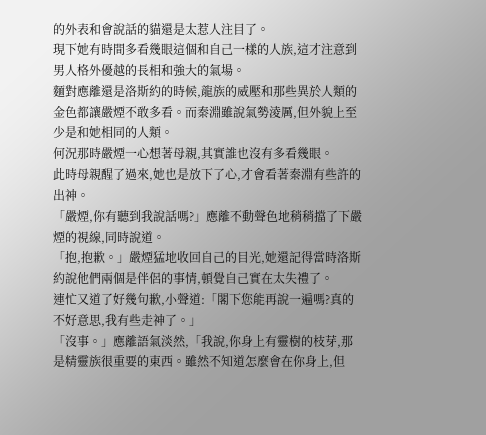的外表和會說話的貓還是太惹人注目了。
現下她有時間多看幾眼這個和自己一樣的人族,這才注意到男人格外優越的長相和強大的氣場。
麵對應離還是洛斯約的時候,龍族的威壓和那些異於人類的金色都讓嚴煙不敢多看。而秦淵雖說氣勢淩厲,但外貌上至少是和她相同的人類。
何況那時嚴煙一心想著母親,其實誰也沒有多看幾眼。
此時母親醒了過來,她也是放下了心,才會看著秦淵有些許的出神。
「嚴煙,你有聽到我說話嗎?」應離不動聲色地稍稍擋了下嚴煙的視線,同時說道。
「抱,抱歉。」嚴煙猛地收回自己的目光,她還記得當時洛斯約說他們兩個是伴侶的事情,頓覺自己實在太失禮了。
連忙又道了好幾句歉,小聲道:「閣下您能再說一遍嗎?真的不好意思,我有些走神了。」
「沒事。」應離語氣淡然,「我說,你身上有靈樹的枝芽,那是精靈族很重要的東西。雖然不知道怎麼會在你身上,但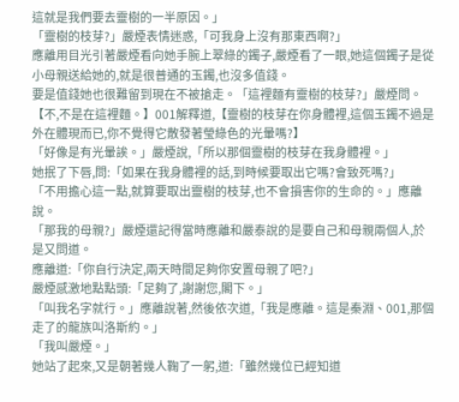這就是我們要去靈樹的一半原因。」
「靈樹的枝芽?」嚴煙表情迷惑,「可我身上沒有那東西啊?」
應離用目光引著嚴煙看向她手腕上翠綠的鐲子,嚴煙看了一眼,她這個鐲子是從小母親送給她的,就是很普通的玉鐲,也沒多值錢。
要是值錢她也很難留到現在不被搶走。「這裡麵有靈樹的枝芽?」嚴煙問。
【不,不是在這裡麵。】001解釋道,【靈樹的枝芽在你身體裡,這個玉鐲不過是外在體現而已,你不覺得它散發著瑩綠色的光暈嗎?】
「好像是有光暈誒。」嚴煙說,「所以那個靈樹的枝芽在我身體裡。」
她抿了下唇,問:「如果在我身體裡的話,到時候要取出它嗎?會致死嗎?」
「不用擔心這一點,就算要取出靈樹的枝芽,也不會損害你的生命的。」應離說。
「那我的母親?」嚴煙還記得當時應離和嚴泰說的是要自己和母親兩個人,於是又問道。
應離道:「你自行決定,兩天時間足夠你安置母親了吧?」
嚴煙感激地點點頭:「足夠了,謝謝您,閣下。」
「叫我名字就行。」應離說著,然後依次道,「我是應離。這是秦淵、001,那個走了的龍族叫洛斯約。」
「我叫嚴煙。」
她站了起來,又是朝著幾人鞠了一躬,道:「雖然幾位已經知道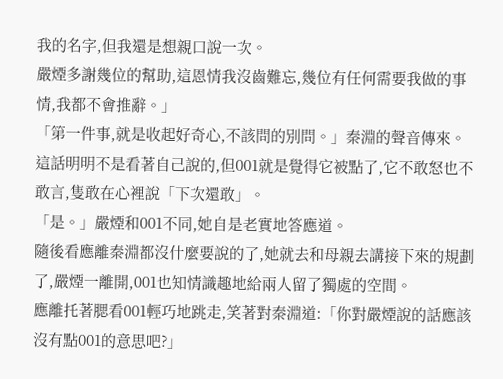我的名字,但我還是想親口說一次。
嚴煙多謝幾位的幫助,這恩情我沒齒難忘,幾位有任何需要我做的事情,我都不會推辭。」
「第一件事,就是收起好奇心,不該問的別問。」秦淵的聲音傳來。
這話明明不是看著自己說的,但001就是覺得它被點了,它不敢怒也不敢言,隻敢在心裡說「下次還敢」。
「是。」嚴煙和001不同,她自是老實地答應道。
隨後看應離秦淵都沒什麼要說的了,她就去和母親去講接下來的規劃了,嚴煙一離開,001也知情識趣地給兩人留了獨處的空間。
應離托著腮看001輕巧地跳走,笑著對秦淵道:「你對嚴煙說的話應該沒有點001的意思吧?」